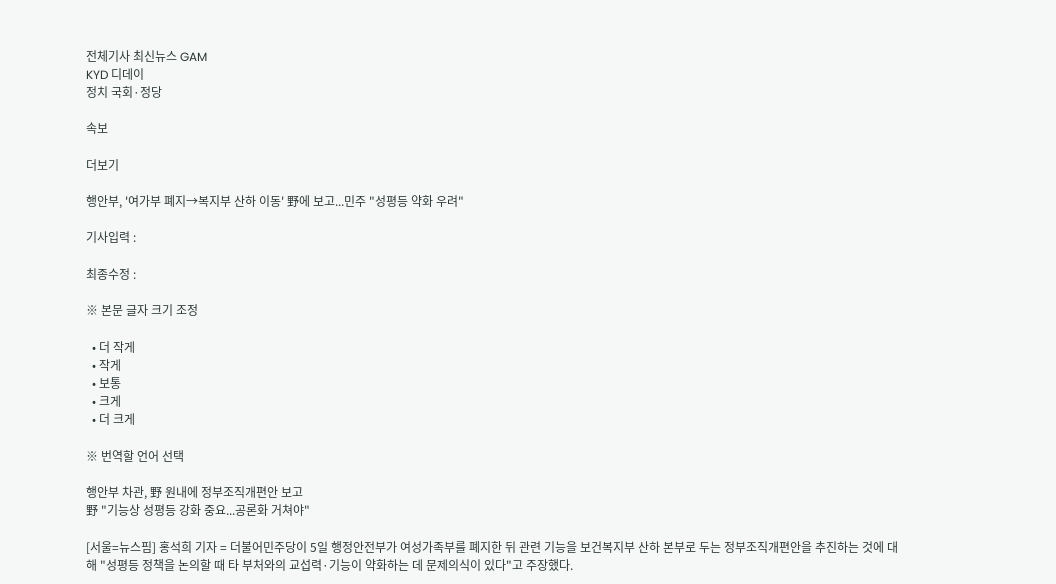전체기사 최신뉴스 GAM
KYD 디데이
정치 국회·정당

속보

더보기

행안부, '여가부 폐지→복지부 산하 이동' 野에 보고...민주 "성평등 약화 우려"

기사입력 :

최종수정 :

※ 본문 글자 크기 조정

  • 더 작게
  • 작게
  • 보통
  • 크게
  • 더 크게

※ 번역할 언어 선택

행안부 차관, 野 원내에 정부조직개편안 보고
野 "기능상 성평등 강화 중요...공론화 거쳐야"

[서울=뉴스핌] 홍석희 기자 = 더불어민주당이 5일 행정안전부가 여성가족부를 폐지한 뒤 관련 기능을 보건복지부 산하 본부로 두는 정부조직개편안을 추진하는 것에 대해 "성평등 정책을 논의할 때 타 부처와의 교섭력·기능이 약화하는 데 문제의식이 있다"고 주장했다.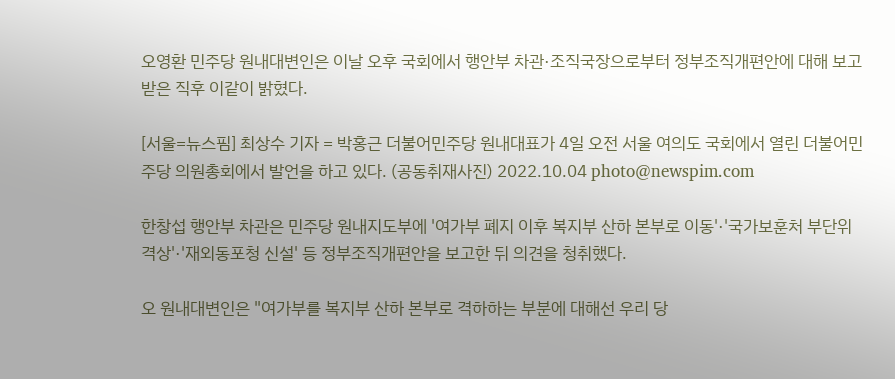오영환 민주당 원내대변인은 이날 오후 국회에서 행안부 차관·조직국장으로부터 정부조직개편안에 대해 보고받은 직후 이같이 밝혔다.

[서울=뉴스핌] 최상수 기자 = 박홍근 더불어민주당 원내대표가 4일 오전 서울 여의도 국회에서 열린 더불어민주당 의원총회에서 발언을 하고 있다. (공동취재사진) 2022.10.04 photo@newspim.com

한창섭 행안부 차관은 민주당 원내지도부에 '여가부 폐지 이후 복지부 산하 본부로 이동'·'국가보훈처 부단위 격상'·'재외동포청 신설' 등 정부조직개편안을 보고한 뒤 의견을 청취했다.

오 원내대변인은 "여가부를 복지부 산하 본부로 격하하는 부분에 대해선 우리 당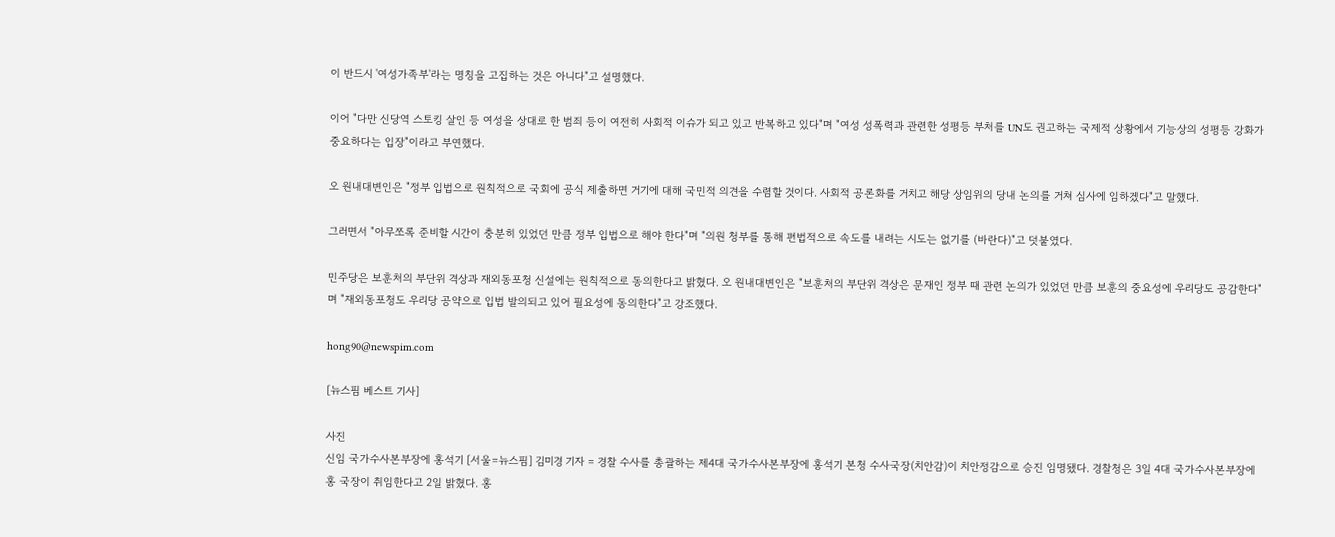이 반드시 '여성가족부'라는 명칭을 고집하는 것은 아니다"고 설명했다.

이어 "다만 신당역 스토킹 살인 등 여성을 상대로 한 범죄 등이 여전히 사회적 이슈가 되고 있고 반복하고 있다"며 "여성 성폭력과 관련한 성평등 부처를 UN도 권고하는 국제적 상황에서 기능상의 성평등 강화가 중요하다는 입장"이라고 부연했다.

오 원내대변인은 "정부 입법으로 원칙적으로 국회에 공식 제출하면 거기에 대해 국민적 의견을 수렴할 것이다. 사회적 공론화를 거치고 해당 상임위의 당내 논의를 거쳐 심사에 임하겠다"고 말했다.

그러면서 "아무쪼록 준비할 시간이 충분히 있었던 만큼 정부 입법으로 해야 한다"며 "의원 청부를 통해 편법적으로 속도를 내려는 시도는 없기를 (바란다)"고 덧붙였다.

민주당은 보훈처의 부단위 격상과 재외동포청 신설에는 원칙적으로 동의한다고 밝혔다. 오 원내대변인은 "보훈처의 부단위 격상은 문재인 정부 때 관련 논의가 있었던 만큼 보훈의 중요성에 우리당도 공감한다"며 "재외동포청도 우리당 공약으로 입법 발의되고 있어 필요성에 동의한다"고 강조했다.

hong90@newspim.com

[뉴스핌 베스트 기사]

사진
신임 국가수사본부장에 홍석기 [서울=뉴스핌] 김미경 기자 = 경찰 수사를 총괄하는 제4대 국가수사본부장에 홍석기 본청 수사국장(치안감)이 치안정감으로 승진 임명됐다. 경찰청은 3일 4대 국가수사본부장에 홍 국장이 취임한다고 2일 밝혔다. 홍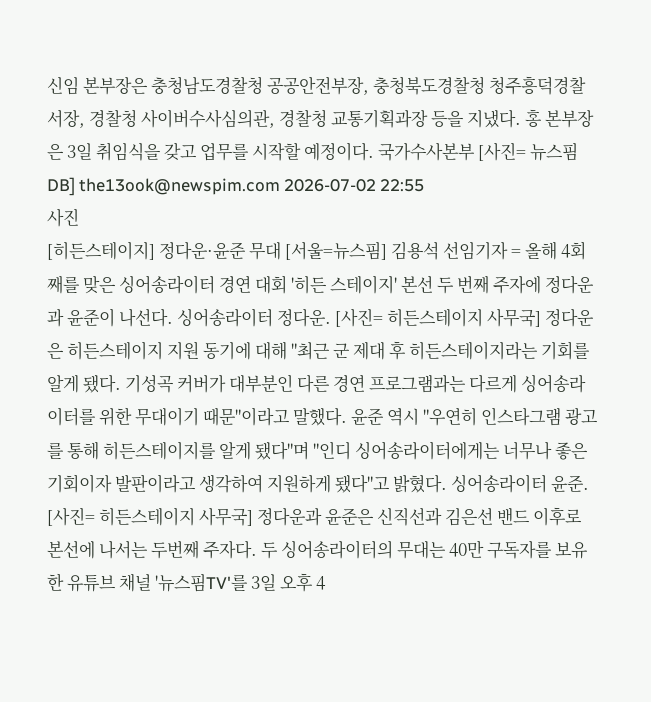신임 본부장은 충청남도경찰청 공공안전부장, 충청북도경찰청 청주흥덕경찰서장, 경찰청 사이버수사심의관, 경찰청 교통기획과장 등을 지냈다. 홍 본부장은 3일 취임식을 갖고 업무를 시작할 예정이다. 국가수사본부 [사진= 뉴스핌DB] the13ook@newspim.com 2026-07-02 22:55
사진
[히든스테이지] 정다운·윤준 무대 [서울=뉴스핌] 김용석 선임기자 = 올해 4회째를 맞은 싱어송라이터 경연 대회 '히든 스테이지' 본선 두 번째 주자에 정다운과 윤준이 나선다. 싱어송라이터 정다운. [사진= 히든스테이지 사무국] 정다운은 히든스테이지 지원 동기에 대해 "최근 군 제대 후 히든스테이지라는 기회를 알게 됐다. 기성곡 커버가 대부분인 다른 경연 프로그램과는 다르게 싱어송라이터를 위한 무대이기 때문"이라고 말했다. 윤준 역시 "우연히 인스타그램 광고를 통해 히든스테이지를 알게 됐다"며 "인디 싱어송라이터에게는 너무나 좋은 기회이자 발판이라고 생각하여 지원하게 됐다"고 밝혔다. 싱어송라이터 윤준. [사진= 히든스테이지 사무국] 정다운과 윤준은 신직선과 김은선 밴드 이후로 본선에 나서는 두번째 주자다. 두 싱어송라이터의 무대는 40만 구독자를 보유한 유튜브 채널 '뉴스핌TV'를 3일 오후 4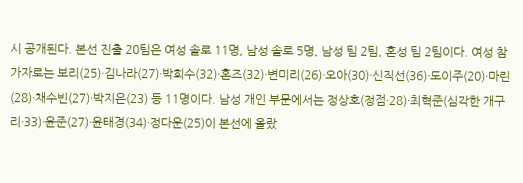시 공개된다. 본선 진출 20팀은 여성 솔로 11명, 남성 솔로 5명, 남성 팀 2팀, 혼성 팀 2팀이다. 여성 참가자로는 보리(25)·김나라(27)·박희수(32)·혼즈(32)·변미리(26)·오아(30)·신직선(36)·도이주(20)·마린(28)·채수빈(27)·박지은(23) 등 11명이다. 남성 개인 부문에서는 정상호(정점·28)·최혁준(심각한 개구리·33)·윤준(27)·윤태경(34)·정다운(25)이 본선에 올랐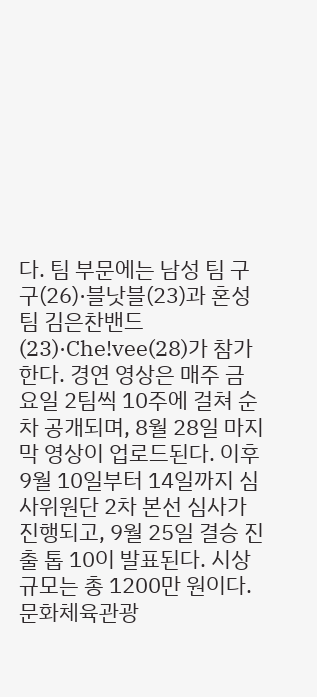다. 팀 부문에는 남성 팀 구구(26)·블낫블(23)과 혼성 팀 김은찬밴드(23)·Che!vee(28)가 참가한다. 경연 영상은 매주 금요일 2팀씩 10주에 걸쳐 순차 공개되며, 8월 28일 마지막 영상이 업로드된다. 이후 9월 10일부터 14일까지 심사위원단 2차 본선 심사가 진행되고, 9월 25일 결승 진출 톱 10이 발표된다. 시상 규모는 총 1200만 원이다. 문화체육관광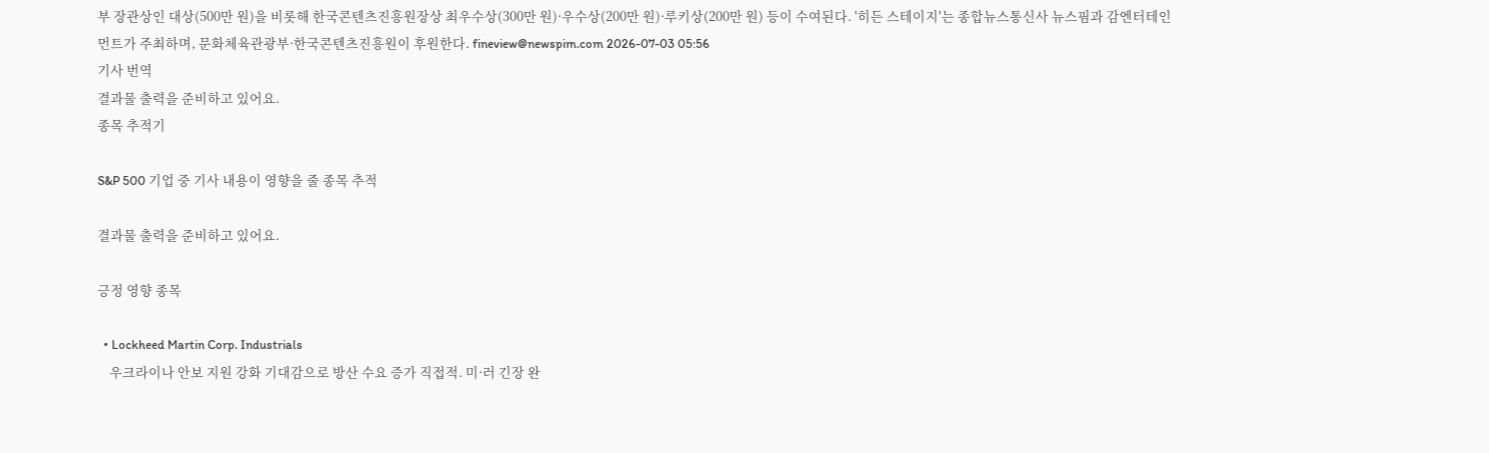부 장관상인 대상(500만 원)을 비롯해 한국콘텐츠진흥원장상 최우수상(300만 원)·우수상(200만 원)·루키상(200만 원) 등이 수여된다. '히든 스테이지'는 종합뉴스통신사 뉴스핌과 감엔터테인먼트가 주최하며, 문화체육관광부·한국콘텐츠진흥원이 후원한다. fineview@newspim.com 2026-07-03 05:56
기사 번역
결과물 출력을 준비하고 있어요.
종목 추적기

S&P 500 기업 중 기사 내용이 영향을 줄 종목 추적

결과물 출력을 준비하고 있어요.

긍정 영향 종목

  • Lockheed Martin Corp. Industrials
    우크라이나 안보 지원 강화 기대감으로 방산 수요 증가 직접적. 미·러 긴장 완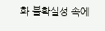화 불확실성 속에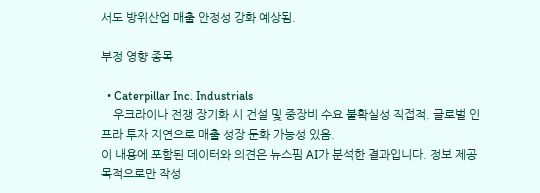서도 방위산업 매출 안정성 강화 예상됨.

부정 영향 종목

  • Caterpillar Inc. Industrials
    우크라이나 전쟁 장기화 시 건설 및 중장비 수요 불확실성 직접적. 글로벌 인프라 투자 지연으로 매출 성장 둔화 가능성 있음.
이 내용에 포함된 데이터와 의견은 뉴스핌 AI가 분석한 결과입니다. 정보 제공 목적으로만 작성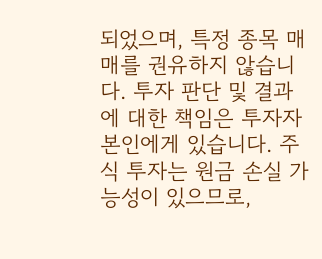되었으며, 특정 종목 매매를 권유하지 않습니다. 투자 판단 및 결과에 대한 책임은 투자자 본인에게 있습니다. 주식 투자는 원금 손실 가능성이 있으므로,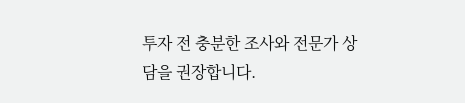투자 전 충분한 조사와 전문가 상담을 권장합니다.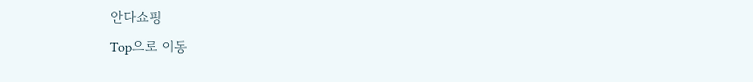안다쇼핑
Top으로 이동